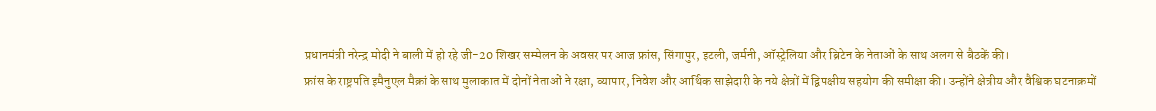प्रधानमंत्री नरेन्द्र मोदी ने बाली में हो रहे जी-20 शिखर सम्मेलन के अवसर पर आज फ्रांस, सिंगापुर, इटली, जर्मनी, ऑस्ट्रेलिया और ब्रिटेन के नेताओं के साथ अलग से बैठकें की।
फ्रांस के राष्ट्रपति इमैनुएल मैक्रां के साथ मुलाकात में दोनों नेताओं ने रक्षा, व्यापार, निवेश और आर्थिक साझेदारी के नये क्षेत्रों में द्विपक्षीय सहयोग की समीक्षा की। उन्होंने क्षेत्रीय और वैश्विक घटनाक्रमों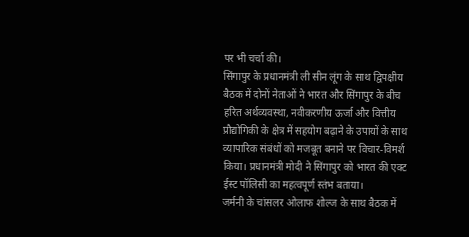पर भी चर्चा की।
सिंगापुर के प्रधानमंत्री ली सीन लूंग के साथ द्विपक्षीय बैठक में दोनों नेताओं ने भारत और सिंगापुर के बीच हरित अर्थव्यवस्था, नवीकरणीय ऊर्जा और वित्तीय प्रौद्योगिकी के क्षेत्र में सहयोग बढ़ाने के उपायों के साथ व्यापारिक संबंधों को मजबूत बनाने पर विचार-विमर्श किया। प्रधानमंत्री मोदी ने सिंगापुर को भारत की एक्ट ईस्ट पॉलिसी का महत्वपूर्ण स्तंभ बताया।
जर्मनी के चांसलर ओलाफ शोल्ज के साथ बैठक में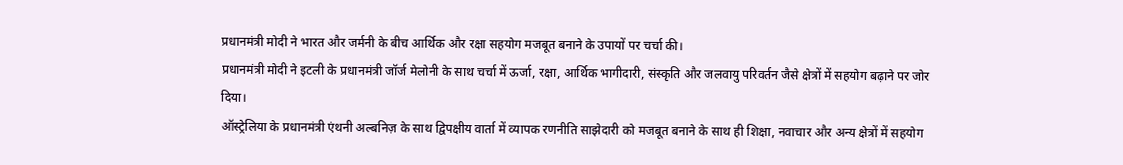प्रधानमंत्री मोदी ने भारत और जर्मनी के बीच आर्थिक और रक्षा सहयोग मजबूत बनाने के उपायों पर चर्चा की।
प्रधानमंत्री मोदी ने इटली के प्रधानमंत्री जॉर्ज मेलोनी के साथ चर्चा में ऊर्जा, रक्षा, आर्थिक भागीदारी, संस्कृति और जलवायु परिवर्तन जैसे क्षेत्रों में सहयोग बढ़ाने पर जोर दिया।
ऑस्ट्रेलिया के प्रधानमंत्री एंथनी अल्बनिज़ के साथ द्विपक्षीय वार्ता में व्यापक रणनीति साझेदारी को मजबूत बनाने के साथ ही शिक्षा, नवाचार और अन्य क्षेत्रों में सहयोग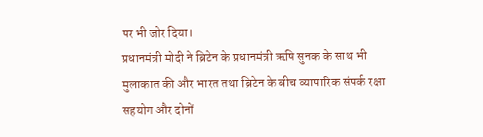पर भी जोर दिया।
प्रधानमंत्री मोदी ने ब्रिटेन के प्रधानमंत्री ऋषि सुनक के साथ भी मुलाकात की और भारत तथा ब्रिटेन के बीच व्यापारिक संपर्क रक्षा सहयोग और दोनों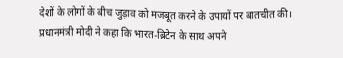देशों के लोगों के बीच जुड़ाव को मजबूत करने के उपायों पर बातचीत की। प्रधानमंत्री मोदी ने कहा कि भारत-ब्रिटेन के साथ अपने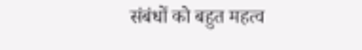संबंधों को बहुत महत्व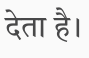देता है।